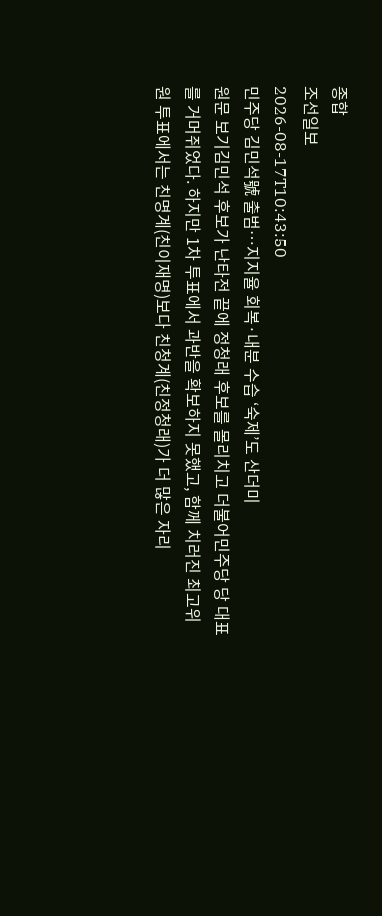종합
조선일보
2026-08-17T10:43:50
민주당 김민석號 출범…지지율 회복·내분 수습 ‘숙제’도 산더미
원문 보기김민석 후보가 난타전 끝에 정청래 후보를 몰리치고 더불어민주당 당 대표를 거머쥐었다. 하지만 1차 투표에서 과반을 확보하지 못했고, 함께 치러진 최고위원 투표에서는 친명계(친이재명)보다 친청계(친정청래)가 더 많은 자리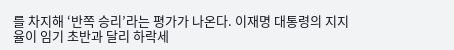를 차지해 ‘반쪽 승리’라는 평가가 나온다. 이재명 대통령의 지지율이 임기 초반과 달리 하락세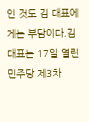인 것도 김 대표에게는 부담이다.김 대표는 17일 열린 민주당 제3차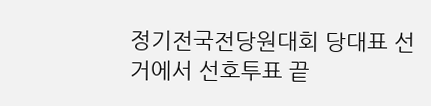정기전국전당원대회 당대표 선거에서 선호투표 끝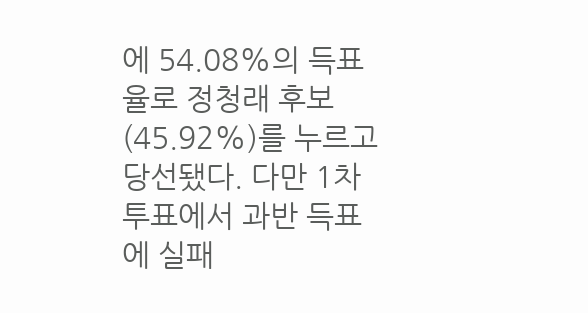에 54.08%의 득표율로 정청래 후보(45.92%)를 누르고 당선됐다. 다만 1차 투표에서 과반 득표에 실패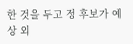한 것을 두고 정 후보가 예상 외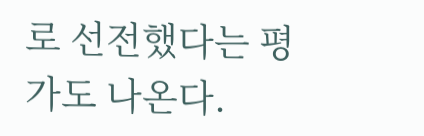로 선전했다는 평가도 나온다.